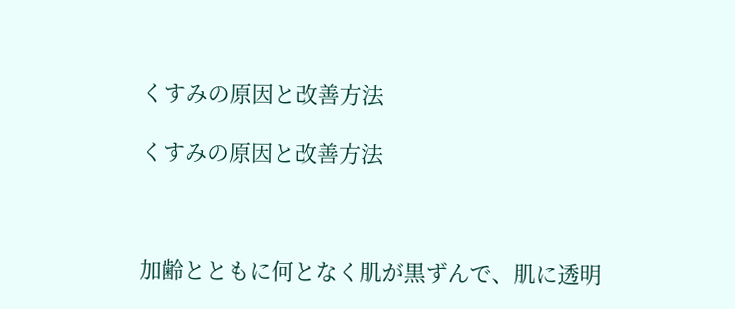くすみの原因と改善方法

くすみの原因と改善方法



加齢とともに何となく肌が黒ずんで、肌に透明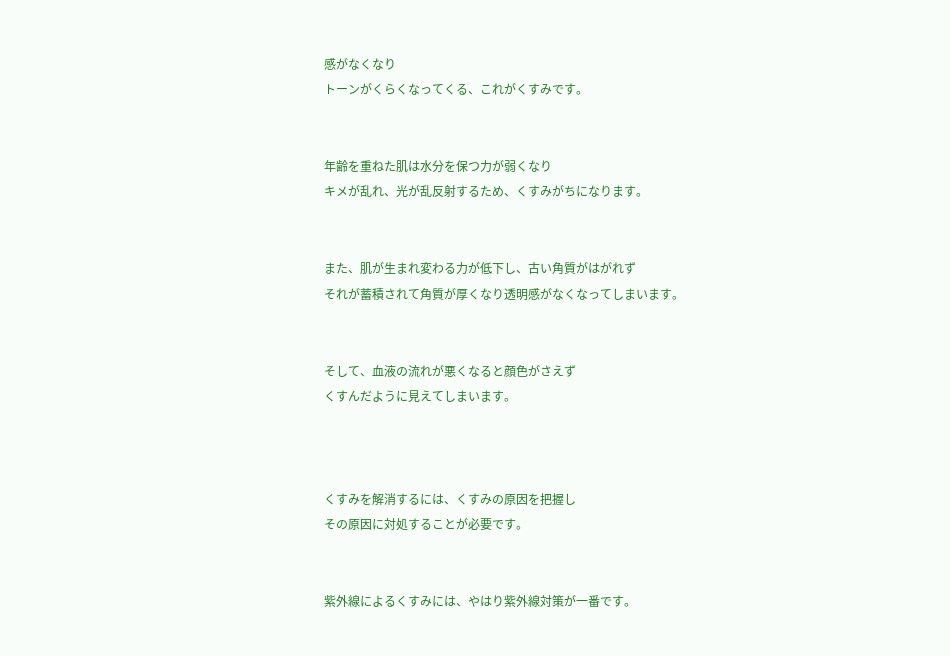感がなくなり
トーンがくらくなってくる、これがくすみです。


年齢を重ねた肌は水分を保つ力が弱くなり
キメが乱れ、光が乱反射するため、くすみがちになります。


また、肌が生まれ変わる力が低下し、古い角質がはがれず
それが蓄積されて角質が厚くなり透明感がなくなってしまいます。


そして、血液の流れが悪くなると顔色がさえず
くすんだように見えてしまいます。



くすみを解消するには、くすみの原因を把握し
その原因に対処することが必要です。


紫外線によるくすみには、やはり紫外線対策が一番です。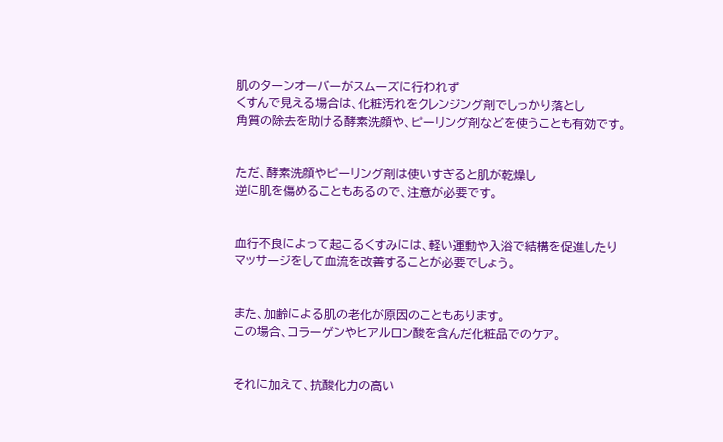肌のターンオーバーがスムーズに行われず
くすんで見える場合は、化粧汚れをクレンジング剤でしっかり落とし
角質の除去を助ける酵素洗顔や、ピーリング剤などを使うことも有効です。


ただ、酵素洗顔やピーリング剤は使いすぎると肌が乾燥し
逆に肌を傷めることもあるので、注意が必要です。


血行不良によって起こるくすみには、軽い運動や入浴で結構を促進したり
マッサージをして血流を改善することが必要でしょう。


また、加齢による肌の老化が原因のこともあります。
この場合、コラーゲンやヒアルロン酸を含んだ化粧品でのケア。


それに加えて、抗酸化力の高い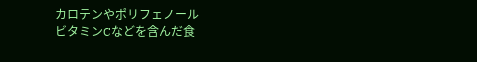カロテンやポリフェノール
ビタミンCなどを含んだ食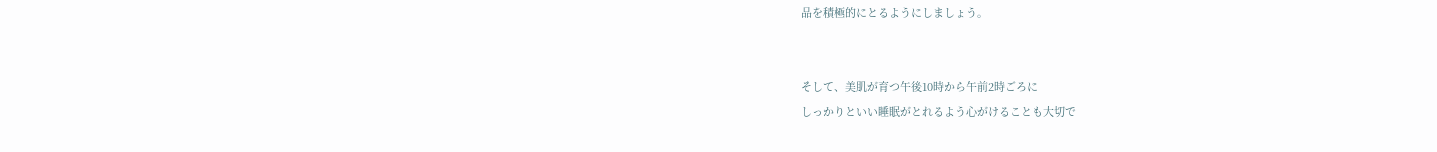品を積極的にとるようにしましょう。


そして、美肌が育つ午後10時から午前2時ごろに
しっかりといい睡眠がとれるよう心がけることも大切で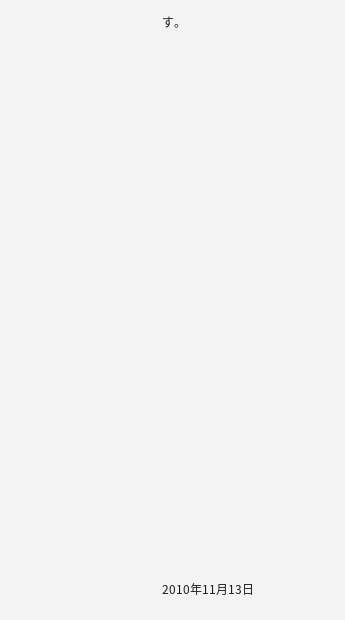す。





















2010年11月13日